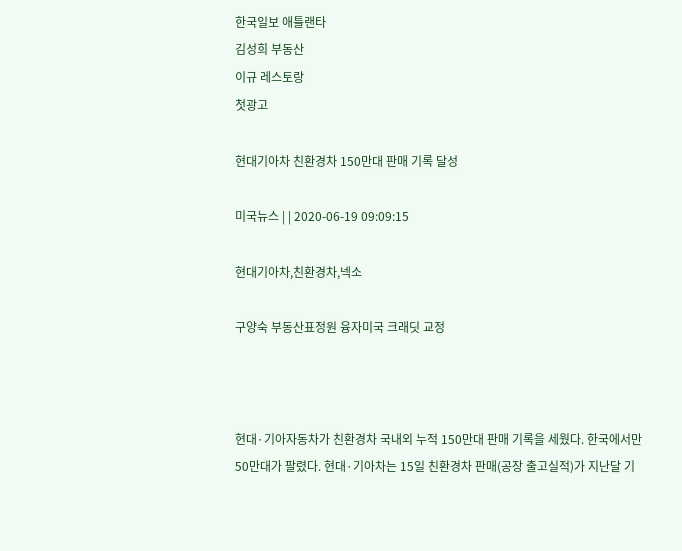한국일보 애틀랜타
김성희 부동산
이규 레스토랑
첫광고

현대기아차 친환경차 150만대 판매 기록 달성

미국뉴스 | | 2020-06-19 09:09:15

현대기아차,친환경차,넥소

구양숙 부동산표정원 융자미국 크래딧 교정



현대·기아자동차가 친환경차 국내외 누적 150만대 판매 기록을 세웠다. 한국에서만 50만대가 팔렸다. 현대·기아차는 15일 친환경차 판매(공장 출고실적)가 지난달 기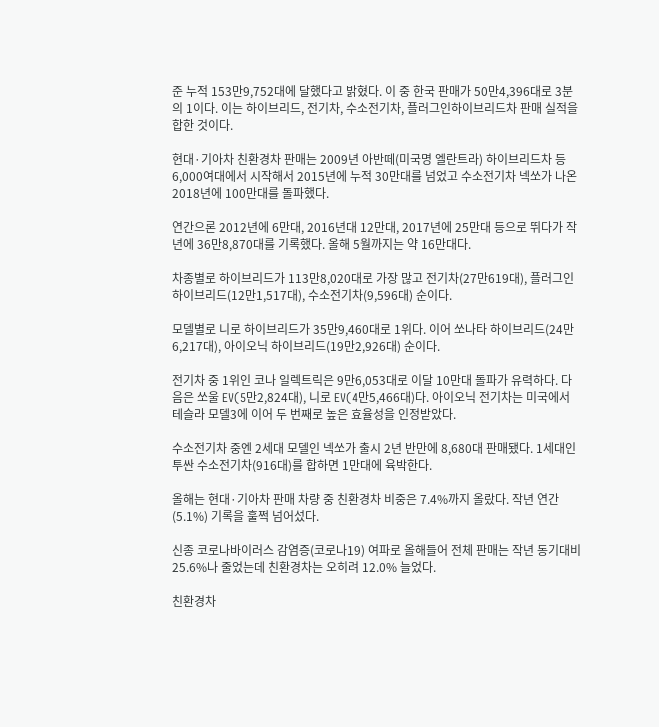준 누적 153만9,752대에 달했다고 밝혔다. 이 중 한국 판매가 50만4,396대로 3분의 1이다. 이는 하이브리드, 전기차, 수소전기차, 플러그인하이브리드차 판매 실적을 합한 것이다.

현대·기아차 친환경차 판매는 2009년 아반떼(미국명 엘란트라) 하이브리드차 등 6,000여대에서 시작해서 2015년에 누적 30만대를 넘었고 수소전기차 넥쏘가 나온 2018년에 100만대를 돌파했다.

연간으론 2012년에 6만대, 2016년대 12만대, 2017년에 25만대 등으로 뛰다가 작년에 36만8,870대를 기록했다. 올해 5월까지는 약 16만대다.

차종별로 하이브리드가 113만8,020대로 가장 많고 전기차(27만619대), 플러그인하이브리드(12만1,517대), 수소전기차(9,596대) 순이다.

모델별로 니로 하이브리드가 35만9,460대로 1위다. 이어 쏘나타 하이브리드(24만6,217대), 아이오닉 하이브리드(19만2,926대) 순이다.

전기차 중 1위인 코나 일렉트릭은 9만6,053대로 이달 10만대 돌파가 유력하다. 다음은 쏘울 EV(5만2,824대), 니로 EV(4만5,466대)다. 아이오닉 전기차는 미국에서 테슬라 모델3에 이어 두 번째로 높은 효율성을 인정받았다.

수소전기차 중엔 2세대 모델인 넥쏘가 출시 2년 반만에 8,680대 판매됐다. 1세대인 투싼 수소전기차(916대)를 합하면 1만대에 육박한다.

올해는 현대·기아차 판매 차량 중 친환경차 비중은 7.4%까지 올랐다. 작년 연간(5.1%) 기록을 훌쩍 넘어섰다.

신종 코로나바이러스 감염증(코로나19) 여파로 올해들어 전체 판매는 작년 동기대비 25.6%나 줄었는데 친환경차는 오히려 12.0% 늘었다.

친환경차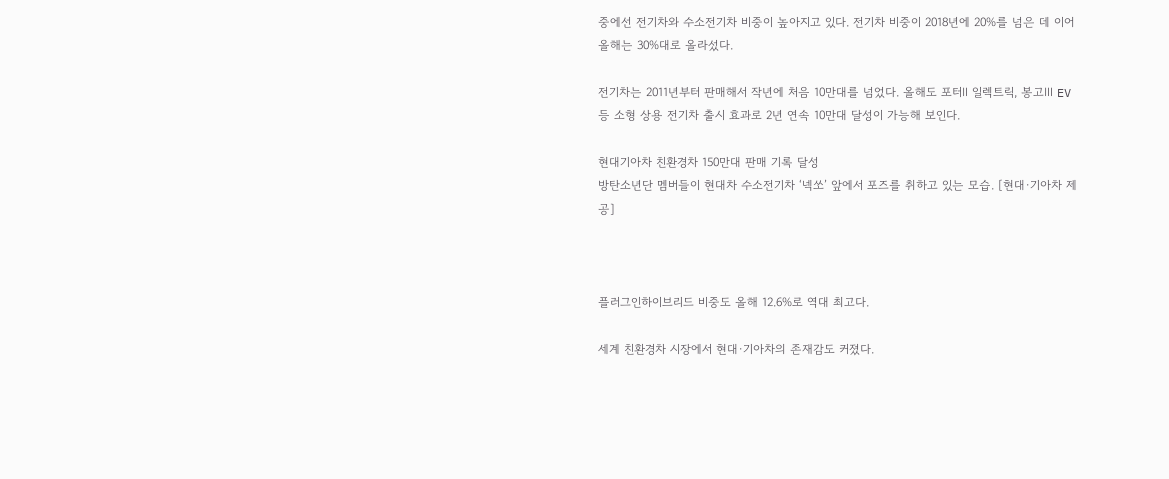중에선 전기차와 수소전기차 비중이 높아지고 있다. 전기차 비중이 2018년에 20%를 넘은 데 이어 올해는 30%대로 올라섰다.

전기차는 2011년부터 판매해서 작년에 처음 10만대를 넘었다. 올해도 포터Ⅱ 일렉트릭, 봉고Ⅲ EV 등 소형 상용 전기차 출시 효과로 2년 연속 10만대 달성이 가능해 보인다.

현대기아차 친환경차 150만대 판매 기록 달성
방탄소년단 멤버들이 현대차 수소전기차 ‘넥쏘’ 앞에서 포즈를 취하고 있는 모습. [현대·기아차 제공]



플러그인하이브리드 비중도 올해 12.6%로 역대 최고다.

세계 친환경차 시장에서 현대·기아차의 존재감도 커졌다.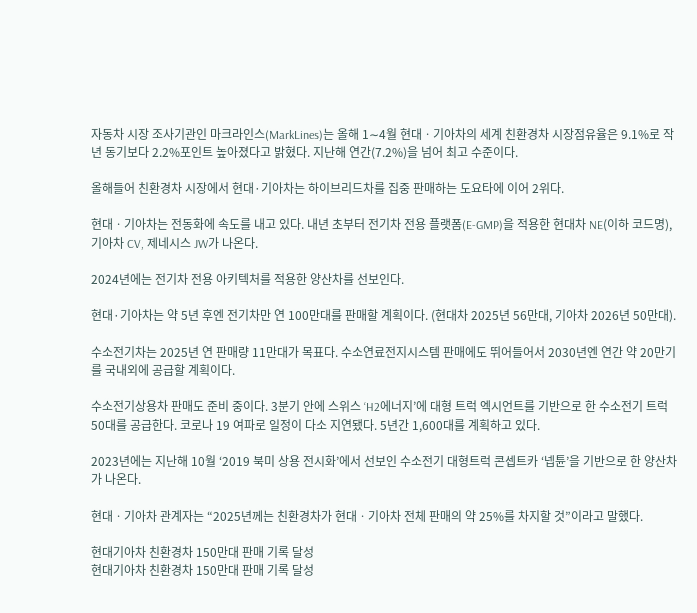자동차 시장 조사기관인 마크라인스(MarkLines)는 올해 1∼4월 현대ㆍ기아차의 세계 친환경차 시장점유율은 9.1%로 작년 동기보다 2.2%포인트 높아졌다고 밝혔다. 지난해 연간(7.2%)을 넘어 최고 수준이다.

올해들어 친환경차 시장에서 현대·기아차는 하이브리드차를 집중 판매하는 도요타에 이어 2위다.

현대ㆍ기아차는 전동화에 속도를 내고 있다. 내년 초부터 전기차 전용 플랫폼(E-GMP)을 적용한 현대차 NE(이하 코드명), 기아차 CV, 제네시스 JW가 나온다.

2024년에는 전기차 전용 아키텍처를 적용한 양산차를 선보인다.

현대·기아차는 약 5년 후엔 전기차만 연 100만대를 판매할 계획이다. (현대차 2025년 56만대, 기아차 2026년 50만대).

수소전기차는 2025년 연 판매량 11만대가 목표다. 수소연료전지시스템 판매에도 뛰어들어서 2030년엔 연간 약 20만기를 국내외에 공급할 계획이다.

수소전기상용차 판매도 준비 중이다. 3분기 안에 스위스 ‘H2에너지’에 대형 트럭 엑시언트를 기반으로 한 수소전기 트럭 50대를 공급한다. 코로나 19 여파로 일정이 다소 지연됐다. 5년간 1,600대를 계획하고 있다.

2023년에는 지난해 10월 ‘2019 북미 상용 전시화’에서 선보인 수소전기 대형트럭 콘셉트카 ‘넵튠’을 기반으로 한 양산차가 나온다.

현대ㆍ기아차 관계자는 “2025년께는 친환경차가 현대ㆍ기아차 전체 판매의 약 25%를 차지할 것”이라고 말했다.

현대기아차 친환경차 150만대 판매 기록 달성
현대기아차 친환경차 150만대 판매 기록 달성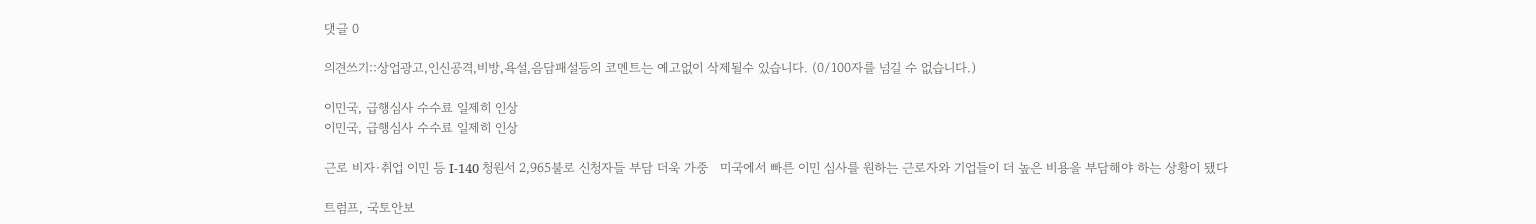댓글 0

의견쓰기::상업광고,인신공격,비방,욕설,음담패설등의 코멘트는 예고없이 삭제될수 있습니다. (0/100자를 넘길 수 없습니다.)

이민국, 급행심사 수수료 일제히 인상
이민국, 급행심사 수수료 일제히 인상

근로 비자·취업 이민 등 I-140 청원서 2,965불로 신청자들 부담 더욱 가중   미국에서 빠른 이민 심사를 원하는 근로자와 기업들이 더 높은 비용을 부담해야 하는 상황이 됐다

트럼프, 국토안보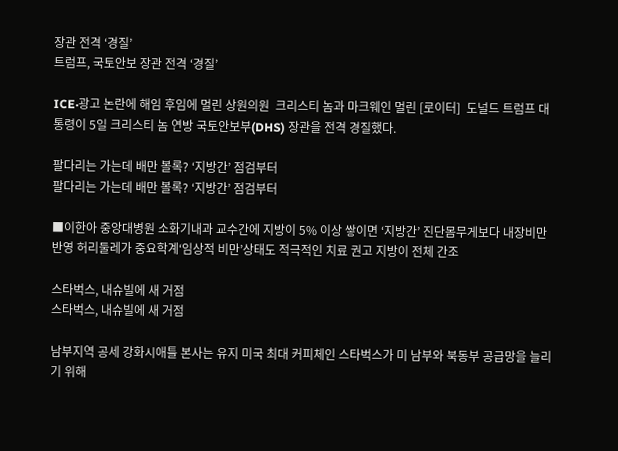장관 전격 ‘경질’
트럼프, 국토안보 장관 전격 ‘경질’

ICE·광고 논란에 해임 후임에 멀린 상원의원  크리스티 놈과 마크웨인 멀린 [로이터]  도널드 트럼프 대통령이 5일 크리스티 놈 연방 국토안보부(DHS) 장관을 전격 경질했다.

팔다리는 가는데 배만 볼록? ‘지방간’ 점검부터
팔다리는 가는데 배만 볼록? ‘지방간’ 점검부터

■이한아 중앙대병원 소화기내과 교수간에 지방이 5% 이상 쌓이면 ‘지방간’ 진단몸무게보다 내장비만 반영 허리둘레가 중요학계‘임상적 비만’상태도 적극적인 치료 권고 지방이 전체 간조

스타벅스, 내슈빌에 새 거점
스타벅스, 내슈빌에 새 거점

남부지역 공세 강화시애틀 본사는 유지 미국 최대 커피체인 스타벅스가 미 남부와 북동부 공급망을 늘리기 위해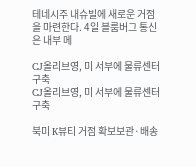테네시주 내슈빌에 새로운 거점을 마련한다. 4일 블룸버그 통신은 내부 메

CJ올리브영, 미 서부에 물류센터 구축
CJ올리브영, 미 서부에 물류센터 구축

북미 K뷰티 거점 확보보관·배송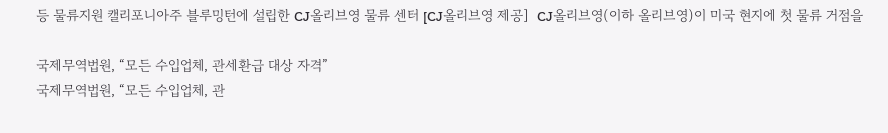등 물류지원 캘리포니아주 블루밍턴에 설립한 CJ올리브영 물류 센터 [CJ올리브영 제공]  CJ올리브영(이하 올리브영)이 미국 현지에 첫 물류 거점을

국제무역법원, “모든 수입업체, 관세환급 대상 자격”
국제무역법원, “모든 수입업체, 관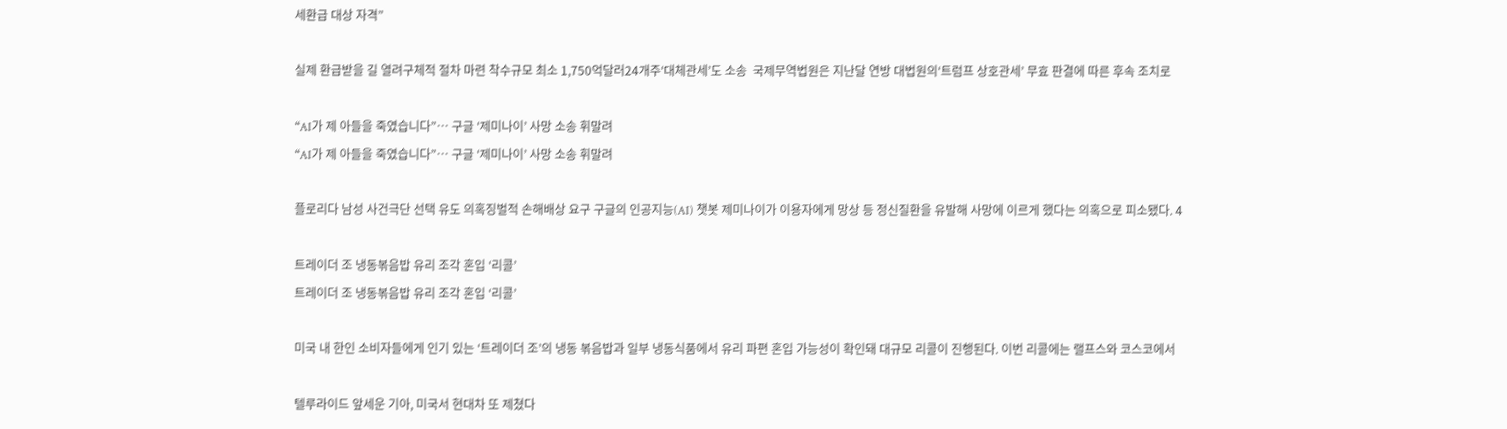세환급 대상 자격”

실제 환급받을 길 열려구체적 절차 마련 착수규모 최소 1,750억달러24개주‘대체관세’도 소송  국제무역법원은 지난달 연방 대법원의‘트럼프 상호관세’ 무효 판결에 따른 후속 조치로

“AI가 제 아들을 죽였습니다”… 구글 ‘제미나이’ 사망 소송 휘말려
“AI가 제 아들을 죽였습니다”… 구글 ‘제미나이’ 사망 소송 휘말려

플로리다 남성 사건극단 선택 유도 의혹징벌적 손해배상 요구 구글의 인공지능(AI) 챗봇 제미나이가 이용자에게 망상 등 정신질환을 유발해 사망에 이르게 했다는 의혹으로 피소됐다. 4

트레이더 조 냉동볶음밥 유리 조각 혼입 ‘리콜’
트레이더 조 냉동볶음밥 유리 조각 혼입 ‘리콜’

미국 내 한인 소비자들에게 인기 있는 ‘트레이더 조’의 냉동 볶음밥과 일부 냉동식품에서 유리 파편 혼입 가능성이 확인돼 대규모 리콜이 진행된다. 이번 리콜에는 랠프스와 코스코에서

텔루라이드 앞세운 기아, 미국서 현대차 또 제쳤다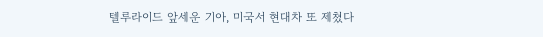텔루라이드 앞세운 기아, 미국서 현대차 또 제쳤다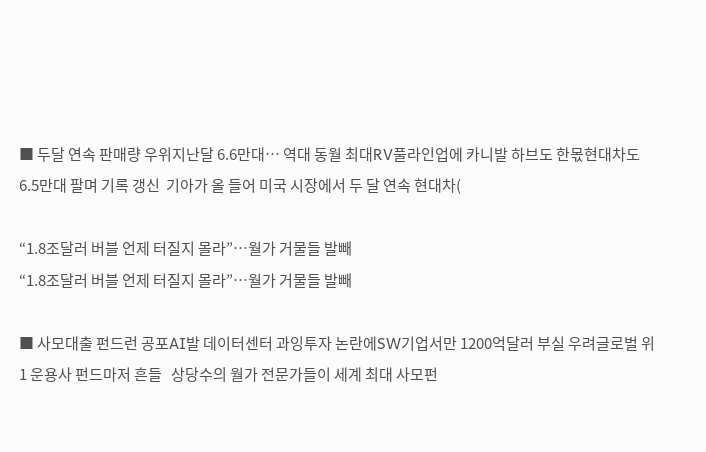■ 두달 연속 판매량 우위지난달 6.6만대… 역대 동월 최대RV풀라인업에 카니발 하브도 한몫현대차도 6.5만대 팔며 기록 갱신  기아가 올 들어 미국 시장에서 두 달 연속 현대차(

“1.8조달러 버블 언제 터질지 몰라”…월가 거물들 발빼
“1.8조달러 버블 언제 터질지 몰라”…월가 거물들 발빼

■ 사모대출 펀드런 공포AI발 데이터센터 과잉투자 논란에SW기업서만 1200억달러 부실 우려글로벌 위1 운용사 펀드마저 흔들   상당수의 월가 전문가들이 세계 최대 사모펀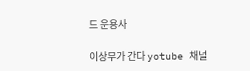드 운용사

이상무가 간다 yotube 채널